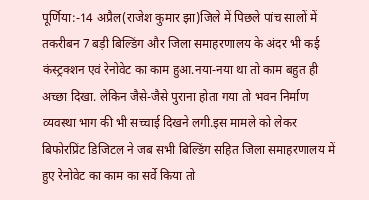पूर्णिया:-14 अप्रैल(राजेश कुमार झा)जिले में पिछले पांच सालों में तकरीबन 7 बड़ी बिल्डिंग और जिला समाहरणालय के अंदर भी कई कंस्ट्रक्शन एवं रेनोवेट का काम हुआ.नया-नया था तो काम बहुत ही अच्छा दिखा. लेकिन जैसे-जैसे पुराना होता गया तो भवन निर्माण व्यवस्था भाग की भी सच्चाई दिखने लगी.इस मामले को लेकर बिफोरप्रिंट डिजिटल ने जब सभी बिल्डिंग सहित जिला समाहरणालय में हुए रेनोवेट का काम का सर्वे किया तो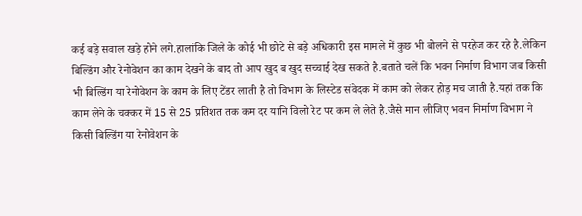कई बड़े सवाल खड़े होने लगे.हालांकि जिले के कोई भी छोटे से बड़े अधिकारी इस मामले में कुछ भी बोलने से परहेज कर रहे है.लेकिन बिल्डिंग और रेनोवेशन का काम देखने के बाद तो आप खुद ब खुद सच्चाई देख सकते है.बताते चलें कि भवन निर्माण विभाग जब किसी भी बिल्डिंग या रेनोवेशन के काम के लिए टेंडर लाती है तो विभाग के लिस्टेड संवेदक में काम को लेकर होड़ मच जाती है.यहां तक कि काम लेने के चक्कर में 15 से 25 प्रतिशत तक कम दर यानि विलो रेट पर कम ले लेते है.जैसे मान लीजिए भवन निर्माण विभाग ने किसी बिल्डिंग या रेनोवेशन के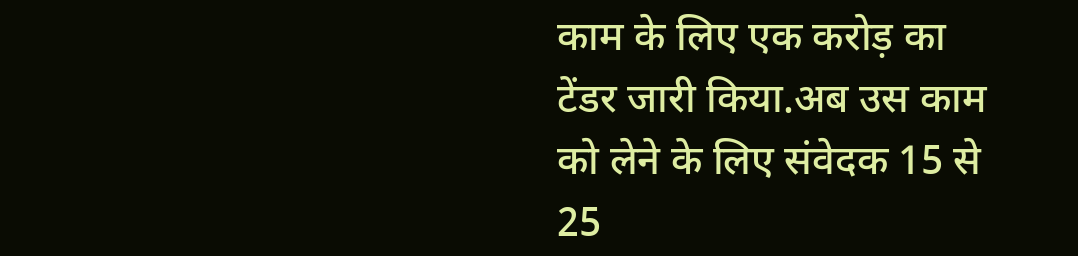काम के लिए एक करोड़ का टेंडर जारी किया.अब उस काम को लेने के लिए संवेदक 15 से 25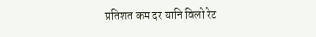प्रतिशत कम दर यानि विलो रेट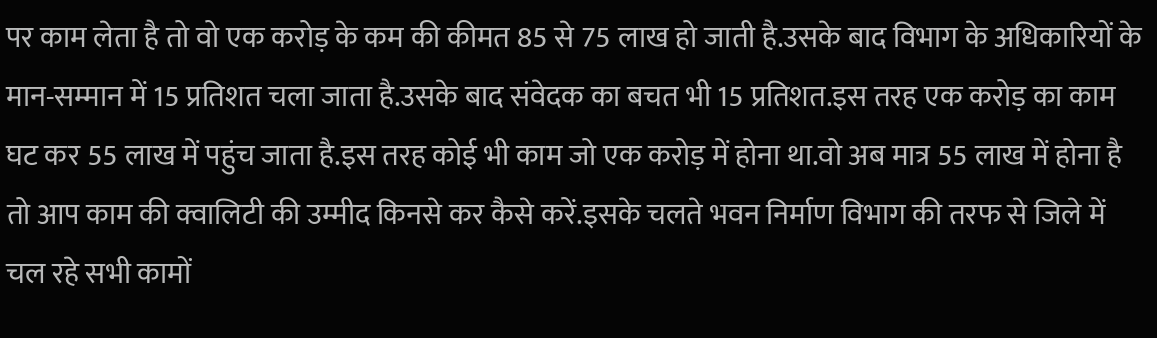पर काम लेता है तो वो एक करोड़ के कम की कीमत 85 से 75 लाख हो जाती है.उसके बाद विभाग के अधिकारियों के मान-सम्मान में 15 प्रतिशत चला जाता है.उसके बाद संवेदक का बचत भी 15 प्रतिशत.इस तरह एक करोड़ का काम घट कर 55 लाख में पहुंच जाता है.इस तरह कोई भी काम जो एक करोड़ में होना था.वो अब मात्र 55 लाख में होना है तो आप काम की क्वालिटी की उम्मीद किनसे कर कैसे करें.इसके चलते भवन निर्माण विभाग की तरफ से जिले में चल रहे सभी कामों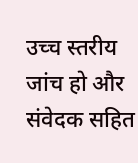उच्च स्तरीय जांच हो और संवेदक सहित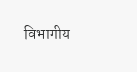विभागीय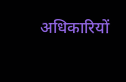अधिकारियों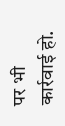पर भी कार्रवाई हो.